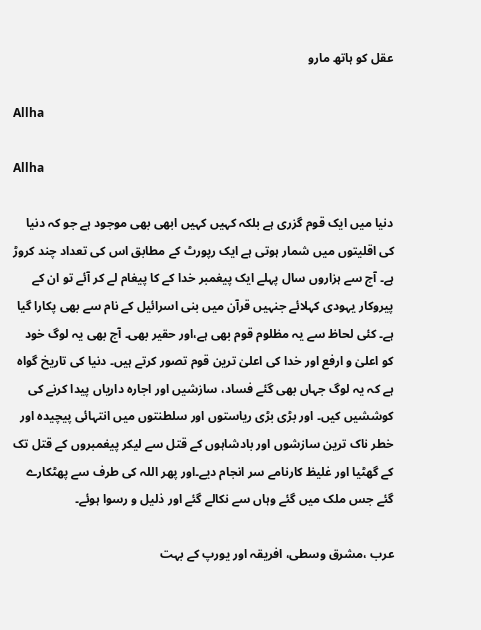عقل کو ہاتھ مارو

Allha

Allha

دنیا میں ایک قوم گزری ہے بلکہ کہیں کہیں ابھی بھی موجود ہے جو کہ دنیا کی اقلیتوں میں شمار ہوتی ہے ایک رپورٹ کے مطابق اس کی تعداد چند کروڑ ہے۔ آج سے ہزاروں سال پہلے ایک پیغمبر خدا کے کا پیغام لے کر آئے تو ان کے پیروکار یہودی کہلائے جنہیں قرآن میں بنی اسرائیل کے نام سے بھی پکارا گیا ہے۔ کئی لحاظ سے یہ مظلوم قوم بھی ہے،اور حقیر بھی۔ آج بھی یہ لوگ خود کو اعلیٰ و ارفع اور خدا کی اعلیٰ ترین قوم تصور کرتے ہیں۔ دنیا کی تاریخ گواہ ہے کہ یہ لوگ جہاں بھی گئے فساد، سازشیں اور اجارہ داریاں پیدا کرنے کی کوششیں کیں۔ اور بڑی بڑی ریاستوں اور سلطنتوں میں انتہائی پیچیدہ اور خطر ناک ترین سازشوں اور بادشاہوں کے قتل سے لیکر پیغمبروں کے قتل تک کے گھٹیا اور غلیظ کارنامے سر انجام دیے۔اور پھر اللہ کی طرف سے پھٹکارے گئے جس ملک میں گئے وہاں سے نکالے گئے اور ذلیل و رسوا ہوئے۔

عرب ،مشرق وسطی، افریقہ اور یورپ کے بہت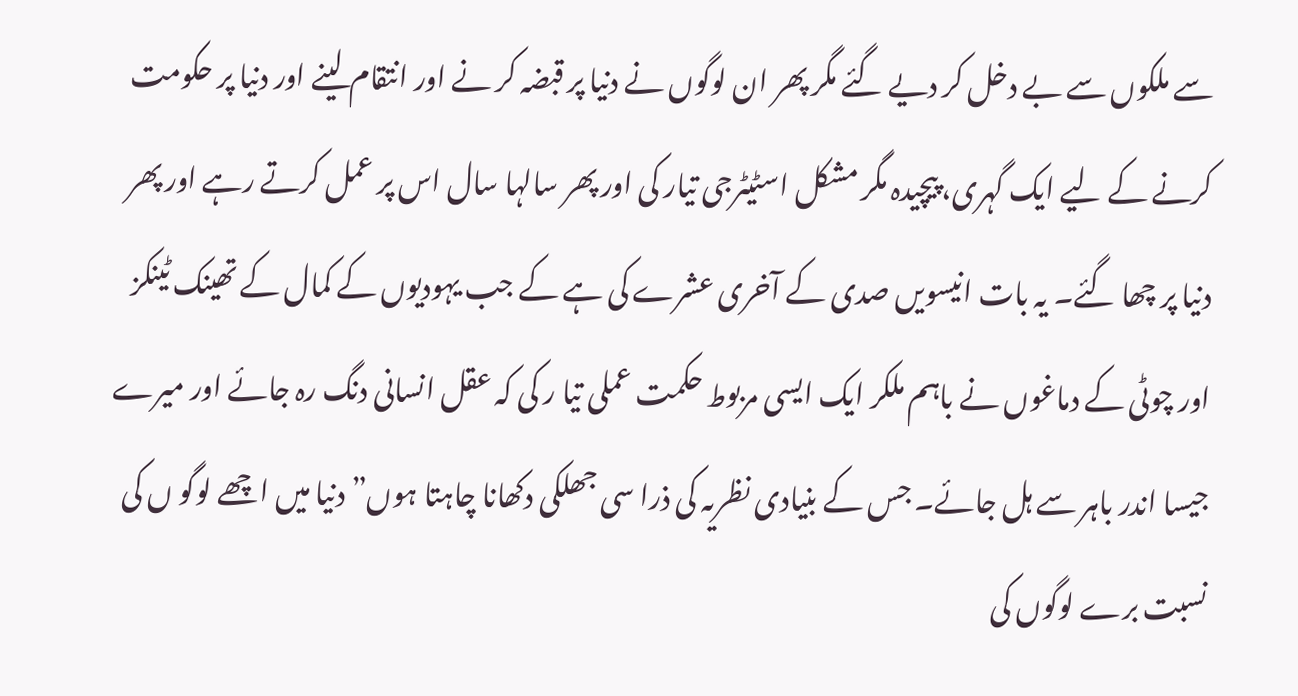سے ملکوں سے بے دخل کر دیے گئے مگر پھر ان لوگوں نے دنیا پر قبضہ کر نے اور انتقام لینے اور دنیا پر حکومت کرنے کے لیے ایک گہری، پیچیدہ مگر مشکل اسٹیٹرجی تیار کی اور پھر سالہا سال اس پر عمل کرتے رہے اور پھر دنیا پر چھا گئے۔ یہ بات انیسویں صدی کے آخری عشرے کی ہے کے جب یہودیوں کے کمال کے تھینک ٹینکز اور چوٹی کے دماغوں نے باہم ملکر ایک ایسی مربوط حکمت عملی تیا ر کی کہ عقل انسانی دنگ رہ جائے اور میرے جیسا اندر باہر سے ہل جائے۔ جس کے بنیادی نظریہ کی ذرا سی جھلکی دکھانا چاہتا ہوں”دنیا میں اچھے لوگو ں کی نسبت برے لوگوں کی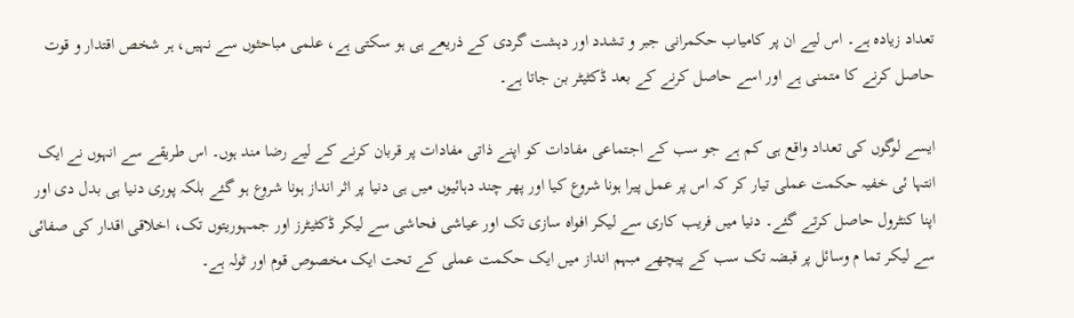تعداد زیادہ ہے۔ اس لیے ان پر کامیاب حکمرانی جبر و تشدد اور دہشت گردی کے ذریعے ہی ہو سکتی ہے، علمی مباحثوں سے نہیں، ہر شخص اقتدار و قوت حاصل کرنے کا متمنی ہے اور اسے حاصل کرنے کے بعد ڈکٹیٹر بن جاتا ہے۔

ایسے لوگوں کی تعداد واقع ہی کم ہے جو سب کے اجتماعی مفادات کو اپنے ذاتی مفادات پر قربان کرنے کے لیے رضا مند ہوں۔ اس طریقے سے انہوں نے ایک انتہا ئی خفیہ حکمت عملی تیار کر کہ اس پر عمل پیرا ہونا شروع کیا اور پھر چند دہائیوں میں ہی دنیا پر اثر انداز ہونا شروع ہو گئے بلکہ پوری دنیا ہی بدل دی اور اپنا کنٹرول حاصل کرتے گئے۔ دنیا میں فریب کاری سے لیکر افواہ سازی تک اور عیاشی فحاشی سے لیکر ڈکٹیٹرز اور جمہوریتوں تک، اخلاقی اقدار کی صفائی سے لیکر تما م وسائل پر قبضہ تک سب کے پیچھے مبہم انداز میں ایک حکمت عملی کے تحت ایک مخصوص قوم اور ٹولہ ہے۔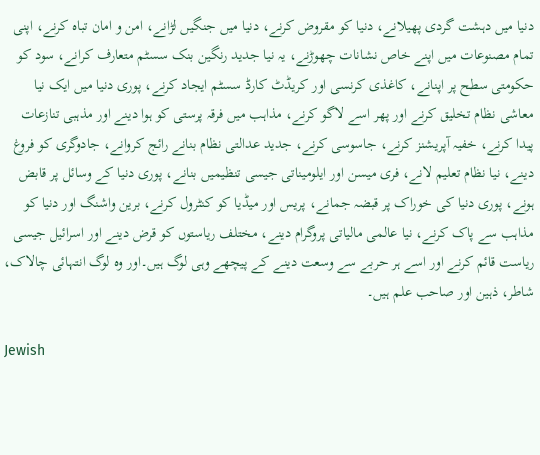دنیا میں دہشت گردی پھیلانے، دنیا کو مقروض کرنے، دنیا میں جنگیں لڑانے، امن و امان تباہ کرنے، اپنی تمام مصنوعات میں اپنے خاص نشانات چھوڑنے، یہ نیا جدید رنگین بنک سسٹم متعارف کرانے، سود کو حکومتی سطح پر اپنانے، کاغذی کرنسی اور کریڈٹ کارڈ سسٹم ایجاد کرنے، پوری دنیا میں ایک نیا معاشی نظام تخلیق کرنے اور پھر اسے لاگو کرنے، مذاہب میں فرقہ پرستی کو ہوا دینے اور مذہبی تنازعات پیدا کرنے، خفیہ آپریشنز کرنے، جاسوسی کرنے، جدید عدالتی نظام بنانے رائج کروانے، جادوگری کو فروغ دینے، نیا نظام تعلیم لانے، فری میسن اور ایلومیناتی جیسی تنظیمیں بنانے، پوری دنیا کے وسائل پر قابض ہونے، پوری دنیا کی خوراک پر قبضہ جمانے، پریس اور میڈیا کو کنٹرول کرنے، برین واشنگ اور دنیا کو مذاہب سے پاک کرنے، نیا عالمی مالیاتی پروگرام دینے، مختلف ریاستوں کو قرض دینے اور اسرائیل جیسی ریاست قائم کرنے اور اسے ہر حربے سے وسعت دینے کے پیچھے وہی لوگ ہیں۔اور وہ لوگ انتہائی چالاک، شاطر، ذہین اور صاحب علم ہیں۔

Jewish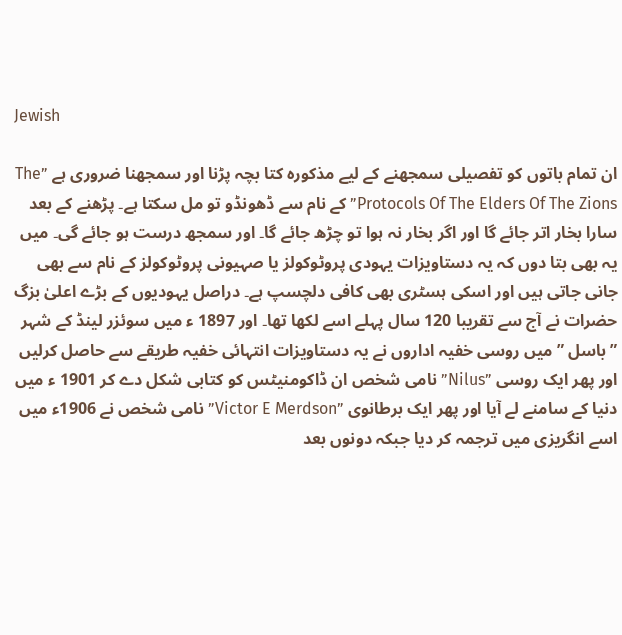Jewish

ان تمام باتوں کو تفصیلی سمجھنے کے لیے مذکورہ کتا بچہ پڑنا اور سمجھنا ضروری ہے ”The Protocols Of The Elders Of The Zions” کے نام سے ڈھونڈو تو مل سکتا ہے۔ پڑھنے کے بعد سارا بخار اتر جائے گا اور اگر بخار نہ ہوا تو چڑھ جائے گا۔ اور سمجھ درست ہو جائے گی۔ میں یہ بھی بتا دوں کہ یہ دستاویزات یہودی پروٹوکولز یا صہیونی پروٹوکولز کے نام سے بھی جانی جاتی ہیں اور اسکی ہسٹری بھی کافی دلچسپ ہے۔ دراصل یہودیوں کے بڑے اعلیٰ بزگ حضرات نے آج سے تقریبا 120 سال پہلے اسے لکھا تھا۔ اور 1897 ء میں سوئزر لینڈ کے شہر ”باسل ”میں روسی خفیہ اداروں نے یہ دستاویزات انتہائی خفیہ طریقے سے حاصل کرلیں اور پھر ایک روسی ”Nilus”نامی شخص ان ڈاکومنیٹس کو کتابی شکل دے کر 1901 ء میں دنیا کے سامنے لے آیا اور پھر ایک برطانوی ”Victor E Merdson” نامی شخص نے 1906ء میں اسے انگریزی میں ترجمہ کر دیا جبکہ دونوں بعد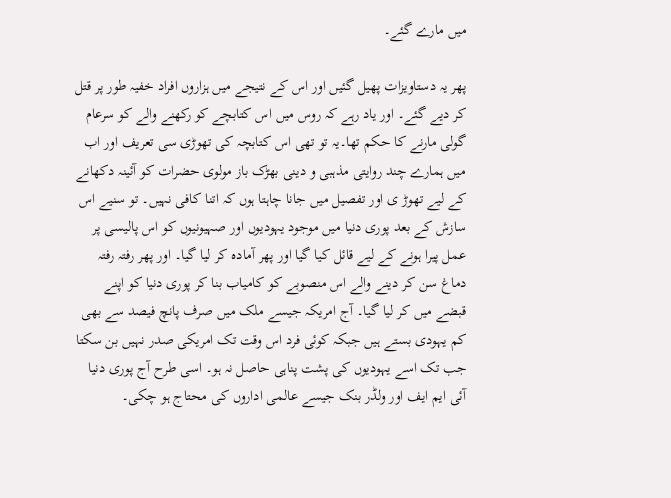میں مارے گئے۔

پھر یہ دستاویزات پھیل گئیں اور اس کے نتیجے میں ہزاروں افراد خفیہ طور پر قتل کر دیے گئے۔ اور یاد رہے کہ روس میں اس کتابچے کو رکھنے والے کو سرعام گولی مارنے کا حکم تھا۔یہ تو تھی اس کتابچہ کی تھوڑی سی تعریف اور اب میں ہمارے چند روایتی مذہبی و دینی بھڑک باز مولوی حضرات کو آئینہ دکھانے کے لیے تھوڑ ی اور تفصیل میں جانا چاہتا ہوں کہ اتنا کافی نہیں۔ تو سنیے اس سازش کے بعد پوری دنیا میں موجود یہودیوں اور صہیونیوں کو اس پالیسی پر عمل پیرا ہونے کے لیے قائل کیا گیا اور پھر آمادہ کر لیا گیا۔ اور پھر رفتہ رفتہ دماغ سن کر دینے والے اس منصوبے کو کامیاب بنا کر پوری دنیا کو اپنے قبضے میں کر لیا گیا۔ آج امریکہ جیسے ملک میں صرف پانچ فیصد سے بھی کم یہودی بستے ہیں جبکہ کوئی فرد اس وقت تک امریکی صدر نہیں بن سکتا جب تک اسے یہودیوں کی پشت پناہی حاصل نہ ہو۔ اسی طرح آج پوری دنیا آئی ایم ایف اور ولڈر بنک جیسے عالمی اداروں کی محتاج ہو چکی۔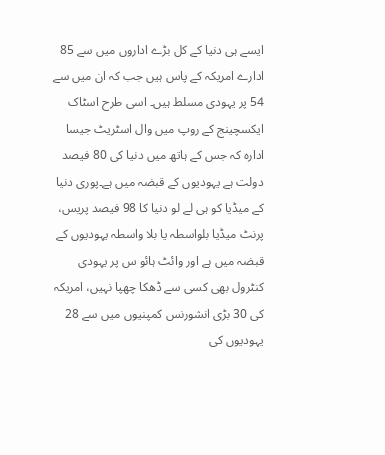ایسے ہی دنیا کے کل بڑے اداروں میں سے 85 ادارے امریکہ کے پاس ہیں جب کہ ان میں سے 54 پر یہودی مسلط ہیں۔ اسی طرح اسٹاک ایکسچینج کے روپ میں وال اسٹریٹ جیسا ادارہ کہ جس کے ہاتھ میں دنیا کی 80 فیصد دولت ہے یہودیوں کے قبضہ میں ہے۔پوری دنیا کے میڈیا کو ہی لے لو دنیا کا 98 فیصد پریس، پرنٹ میڈیا بلواسطہ یا بلا واسطہ یہودیوں کے قبضہ میں ہے اور وائٹ ہائو س پر یہودی کنٹرول بھی کسی سے ڈھکا چھپا نہیں، امریکہ کی 30 بڑی انشورنس کمپنیوں میں سے 28 یہودیوں کی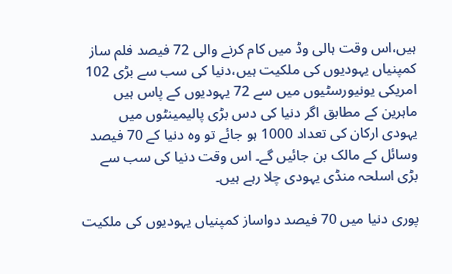ہیں،اس وقت ہالی وڈ میں کام کرنے والی 72 فیصد فلم ساز کمپنیاں یہودیوں کی ملکیت ہیں،دنیا کی سب سے بڑی 102 امریکی یونیورسٹیوں میں سے 72 یہودیوں کے پاس ہیں ماہرین کے مطابق اگر دنیا کی دس بڑی پالیمینٹوں میں یہودی ارکان کی تعداد 1000 ہو جائے تو وہ دنیا کے 70 فیصد وسائل کے مالک بن جائیں گے۔ اس وقت دنیا کی سب سے بڑی اسلحہ منڈی یہودی چلا رہے ہیں۔

پوری دنیا میں 70 فیصد دواساز کمپنیاں یہودیوں کی ملکیت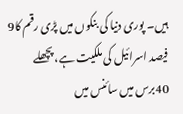ہیں۔ پوری دنیا کی بنکوں میں پڑی رقم کا9 فیصد اسرائیل کی ملکیت ہے، پچھلے 40برس میں سائنس میں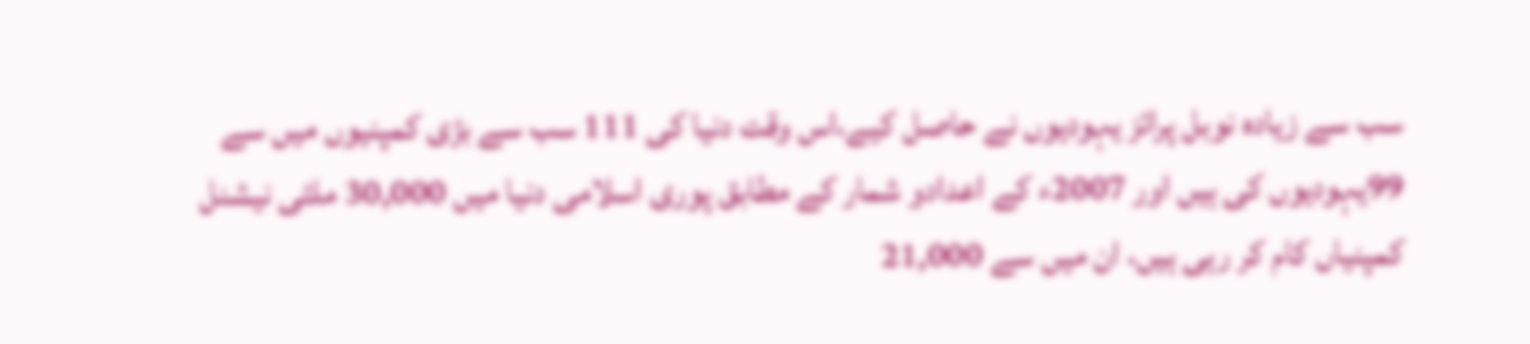سب سے زیادہ نوبل پرائز یہودیوں نے حاصل کیے،اس وقت دنیا کی 111 سب سے بڑی کمپنیوں میں سے 99یہودیوں کی ہیں اور 2007ء کے اعدادو شمار کے مطابق پوری اسلامی دنیا میں 30,000 ملٹی نیشنل کمپنیاں کام کر رہی ہیں، ان میں سے 21,000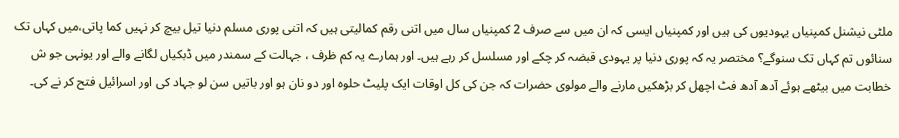ملٹی نیشنل کمپنیاں یہودیوں کی ہیں اور کمپنیاں ایسی کہ ان میں سے صرف 2 کمپنیاں سال میں اتنی رقم کمالیتی ہیں کہ اتنی پوری مسلم دنیا تیل بیچ کر نہیں کما پاتی،میں کہاں تک سنائوں تم کہاں تک سنوگے؟ مختصر یہ کہ پوری دنیا پر یہودی قبضہ کر چکے اور مسلسل کر رہے ہیں۔ اور ہمارے یہ کم ظرف ، جہالت کے سمندر میں ڈبکیاں لگانے والے اور یونہی جو ش خطابت میں بیٹھے ہوئے آدھ آدھ فٹ اچھل کر بڑھکیں مارنے والے مولوی حضرات کہ جن کی کل اوقات ایک پلیٹ حلوہ اور دو نان ہو اور باتیں سن لو جہاد کی اور اسرائیل فتح کر نے کی۔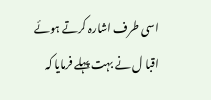اسی طرف اشارہ کرتے ہوئے اقبا ل نے بہت پہلے فرمایا کہ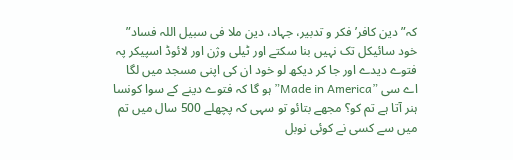کہ” دین کافر’ فکر و تدبیر، جہاد، دین ملا فی سبیل اللہ فساد” خود سائیکل تک نہیں بنا سکتے اور ٹیلی وژن اور لائوڈ اسپیکر پہ فتوے دیدے اور جا کر دیکھ لو خود ان کی اپنی مسجد میں لگا اے سی ”Made in America” ہو گا کہ فتوے دینے کے سوا کونسا ہنر آتا ہے تم کو؟ مجھے بتائو تو سہی کہ پچھلے 500 سال میں تم میں سے کسی نے کوئی نوبل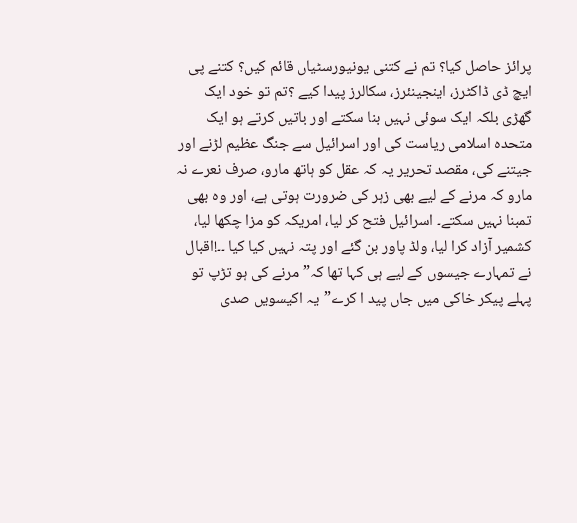پرائز حاصل کیا؟ تم نے کتنی یونیورسٹیاں قائم کیں؟ کتنے پی ایچ ڈی ڈاکٹرز، اینجینئرز، سکالرز پیدا کیے ؟تم تو خود ایک گھڑی بلکہ ایک سوئی نہیں بنا سکتے اور باتیں کرتے ہو ایک متحدہ اسلامی ریاست کی اور اسرائیل سے جنگ عظیم لڑنے اور جیتنے کی، مقصد تحریر یہ کہ عقل کو ہاتھ مارو، صرف نعرے نہ مارو کہ مرنے کے لیے بھی زہر کی ضرورت ہوتی ہے، اور وہ بھی تمبنا نہیں سکتے۔ اسرائیل فتح کر لیا، امریکہ کو مزا چکھا لیا، کشمیر آزاد کرا لیا، ولڈ پاور بن گئے اور پتہ نہیں کیا کیا ۔۔!اقبال نے تمہارے جیسوں کے لیے ہی کہا تھا کہ” مرنے کی ہو تڑپ تو پہلے پیکر خاکی میں جاں پید ا کرے”یہ اکیسویں صدی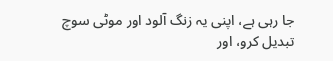جا رہی ہے، اپنی یہ زنگ آلود اور موٹی سوچ تبدیل کرو، اور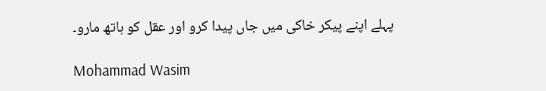پہلے اپنے پیکر خاکی میں جاں پیدا کرو اور عقل کو ہاتھ مارو۔

Mohammad Wasim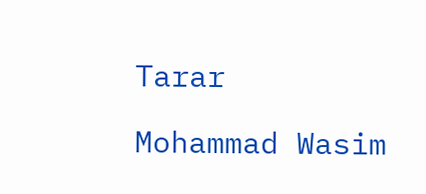Tarar

Mohammad Wasim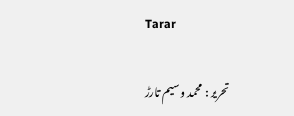Tarar

تحریر : محمد وسیم تارڑ